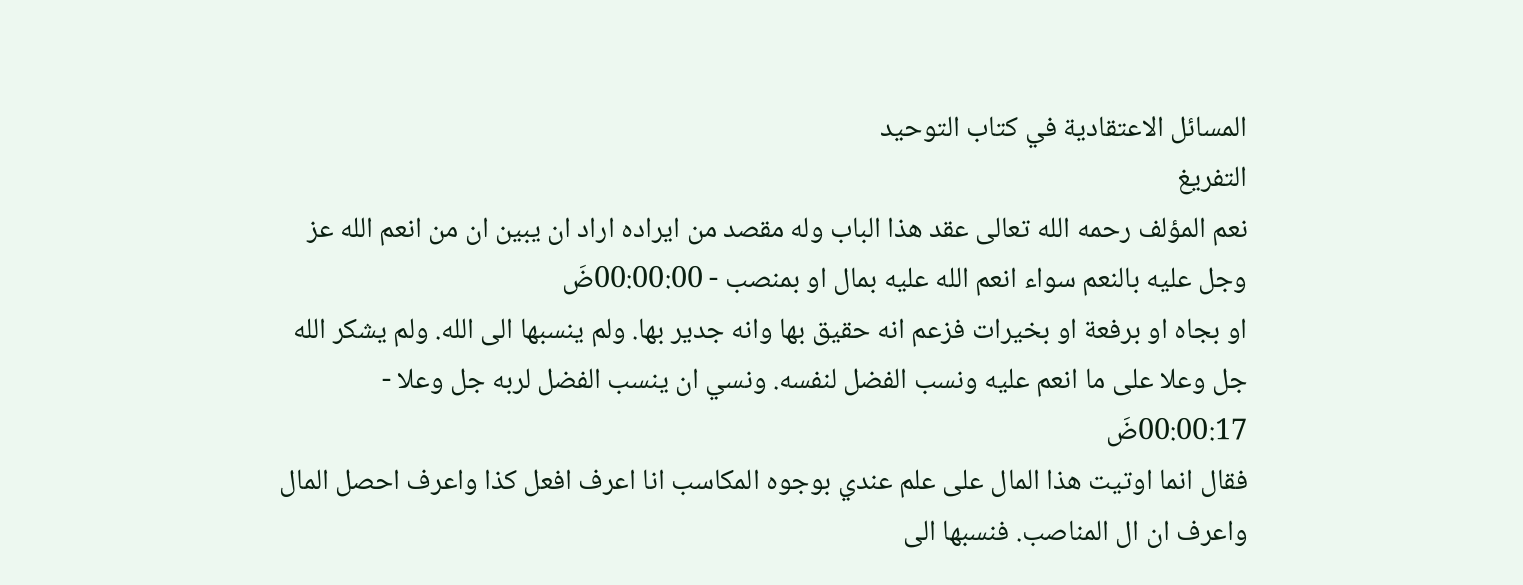المسائل الاعتقادية في كتاب التوحيد
التفريغ
نعم المؤلف رحمه الله تعالى عقد هذا الباب وله مقصد من ايراده اراد ان يبين ان من انعم الله عز وجل عليه بالنعم سواء انعم الله عليه بمال او بمنصب - 00:00:00ضَ
او بجاه او برفعة او بخيرات فزعم انه حقيق بها وانه جدير بها. ولم ينسبها الى الله. ولم يشكر الله جل وعلا على ما انعم عليه ونسب الفضل لنفسه. ونسي ان ينسب الفضل لربه جل وعلا - 00:00:17ضَ
فقال انما اوتيت هذا المال على علم عندي بوجوه المكاسب انا اعرف افعل كذا واعرف احصل المال واعرف ان ال المناصب. فنسبها الى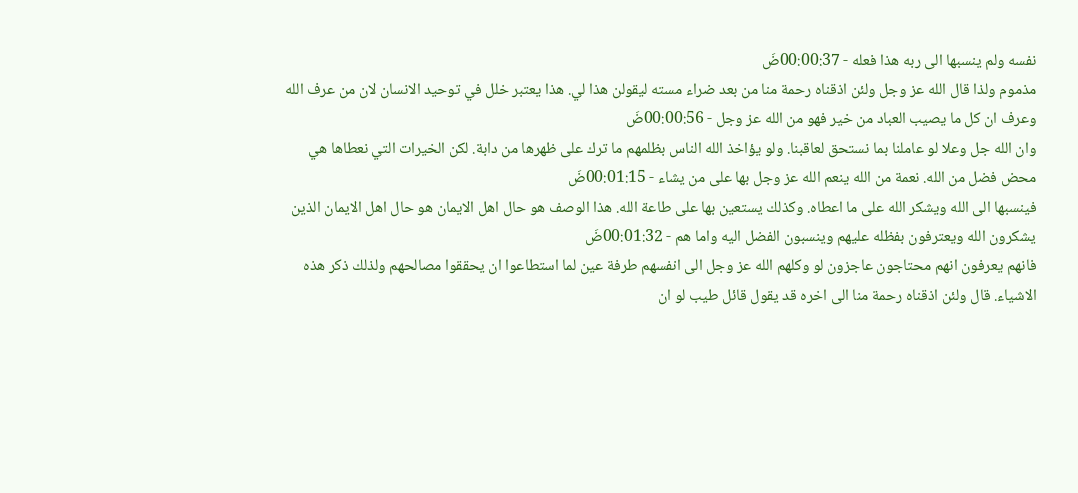نفسه ولم ينسبها الى ربه هذا فعله - 00:00:37ضَ
مذموم ولذا قال الله عز وجل ولئن اذقناه رحمة منا من بعد ضراء مسته ليقولن هذا لي. هذا يعتبر خلل في توحيد الانسان لان من عرف الله وعرف ان كل ما يصيب العباد من خير فهو من الله عز وجل - 00:00:56ضَ
وان الله جل وعلا لو عاملنا بما نستحق لعاقبنا. ولو يؤاخذ الله الناس بظلمهم ما ترك على ظهرها من دابة. لكن الخيرات التي نعطاها هي محض فضل من الله. نعمة من الله ينعم الله عز وجل بها على من يشاء - 00:01:15ضَ
فينسبها الى الله ويشكر الله على ما اعطاه. وكذلك يستعين بها على طاعة الله. هذا الوصف هو حال اهل الايمان هو حال اهل الايمان الذين يشكرون الله ويعترفون بفظله عليهم وينسبون الفضل اليه واما هم - 00:01:32ضَ
فانهم يعرفون انهم محتاجون عاجزون لو وكلهم الله عز وجل الى انفسهم طرفة عين لما استطاعوا ان يحققوا مصالحهم ولذلك ذكر هذه الاشياء. قال ولئن اذقناه رحمة منا الى اخره قد يقول قائل طيب لو ان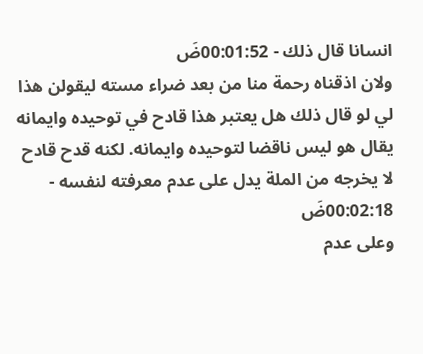انسانا قال ذلك - 00:01:52ضَ
ولان اذقناه رحمة منا من بعد ضراء مسته ليقولن هذا لي لو قال ذلك هل يعتبر هذا قادح في توحيده وايمانه يقال هو ليس ناقضا لتوحيده وايمانه. لكنه قدح قادح لا يخرجه من الملة يدل على عدم معرفته لنفسه - 00:02:18ضَ
وعلى عدم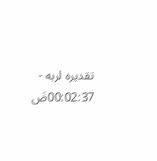تقديره لربه - 00:02:37ضَ